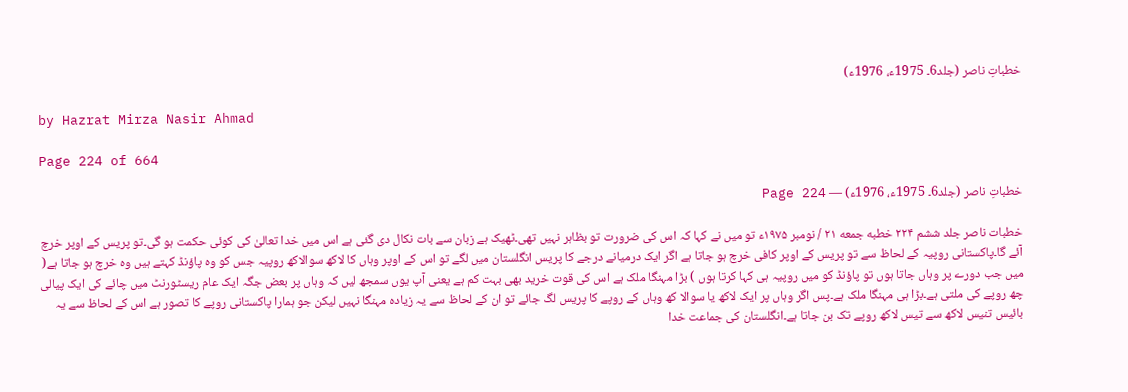خطباتِ ناصر (جلد6۔ 1975ء، 1976ء)

by Hazrat Mirza Nasir Ahmad

Page 224 of 664

خطباتِ ناصر (جلد6۔ 1975ء، 1976ء) — Page 224

خطبات ناصر جلد ششم ۲۲۴ خطبه جمعه ۲۱ / نومبر ۱۹۷۵ء تو میں نے کہا کہ اس کی ضرورت تو بظاہر نہیں تھی۔ٹھیک ہے زبان سے بات نکال دی گئی ہے اس میں خدا تعالیٰ کی کوئی حکمت ہو گی۔تو پریس کے اوپر خرچ آئے گا۔پاکستانی روپیہ کے لحاظ سے تو پریس کے اوپر کافی خرچ ہو جاتا ہے اگر ایک درمیانے درجے کا پریس انگلستان میں لگے تو اس کے اوپر وہاں کا لاکھ سوالاکھ روپیہ جس کو وہ پاؤنڈ کہتے ہیں وہ خرچ ہو جاتا ہے( میں جب دورے پر وہاں جاتا ہوں تو پاؤنڈ کو میں روپیہ ہی کہا کرتا ہوں ) بڑا مہنگا ملک ہے اس کی قوت خرید بھی بہت کم ہے یعنی آپ یوں سمجھ لیں کہ وہاں پر بعض جگہ ایک عام ریسٹورنٹ میں چائے کی ایک پیالی چھ روپے کی ملتی ہے۔بڑا ہی مہنگا ملک ہے۔پس اگر وہاں پر ایک لاکھ یا سوالا کھ وہاں کے روپے کا پریس لگ جائے تو ان کے لحاظ سے یہ زیادہ مہنگا نہیں لیکن جو ہمارا پاکستانی روپے کا تصور ہے اس کے لحاظ سے یہ بائیس تنیس لاکھ سے تیس لاکھ روپے تک بن جاتا ہے۔انگلستان کی جماعت خدا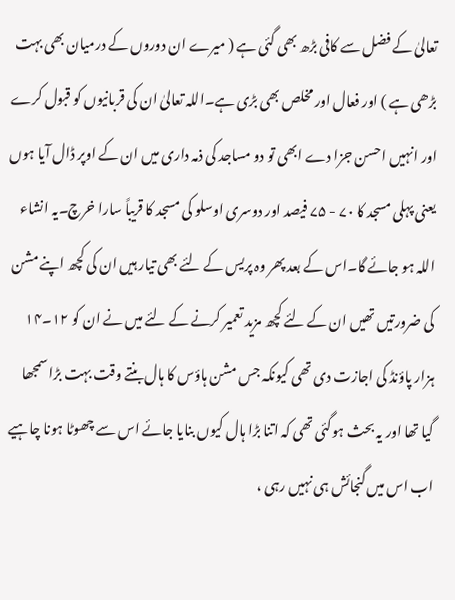تعالیٰ کے فضل سے کافی بڑھ بھی گئی ہے ( میرے ان دوروں کے درمیان بھی بہت بڑھی ہے ) اور فعال اور مخلص بھی بڑی ہے۔اللہ تعالیٰ ان کی قربانیوں کو قبول کرے اور انہیں احسن جزا دے ابھی تو دو مساجد کی ذمہ داری میں ان کے اوپر ڈال آیا ہوں یعنی پہلی مسجد کا ۷۰ - ۷۵ فیصد اور دوسری اوسلو کی مسجد کا قریباً سارا خرچ۔یہ انشاء اللہ ہو جائے گا۔اس کے بعد پھر وہ پریس کے لئے بھی تیار ہیں ان کی کچھ اپنے مشن کی ضرورتیں تھیں ان کے لئے کچھ مزید تعمیر کرنے کے لئے میں نے ان کو ۱۲۔۱۴ ہزار پاؤنڈ کی اجازت دی تھی کیونکہ جس مشن ہاؤس کا ہال بنتے وقت بہت بڑا سمجھا گیا تھا اور یہ بحث ہوگئی تھی کہ اتنا بڑا ہال کیوں بنایا جائے اس سے چھوٹا ہونا چاہیے اب اس میں گنجائش ہی نہیں رہی ،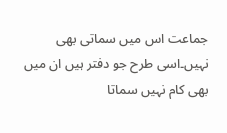جماعت اس میں سماتی بھی نہیں۔اسی طرح جو دفتر ہیں ان میں بھی کام نہیں سماتا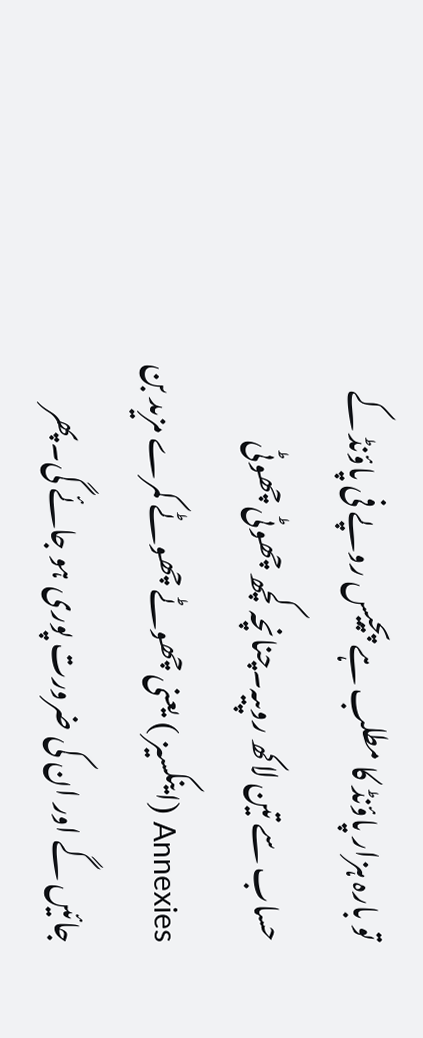تو بارہ ہزار پاؤنڈ کا مطلب ہے پچیس روپے فی پاؤنڈ کے حساب سے تین لاکھ روپیہ۔چنانچہ کچھ چھوٹی چھوٹی Annexies (اینکسیز ) یعنی چھوٹے چھوٹے کمرے مزید بن جائیں گے اور ان کی ضرورت پوری ہو جائے گی۔پھر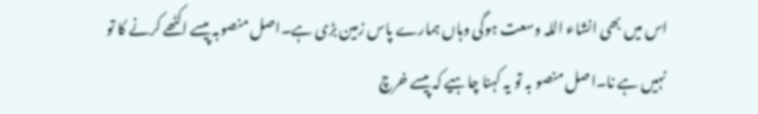اس میں بھی انشاء اللہ وسعت ہوگی وہاں ہمارے پاس زمین بڑی ہے۔اصل منصوبہ پیسے اکٹھے کرنے کا تو نہیں ہے نا۔اصل منصو بہ تو یہ کہنا چاہیے کہ پیسے خرچ